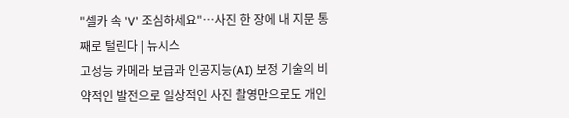"셀카 속 'V' 조심하세요"…사진 한 장에 내 지문 통째로 털린다 | 뉴시스
고성능 카메라 보급과 인공지능(AI) 보정 기술의 비약적인 발전으로 일상적인 사진 촬영만으로도 개인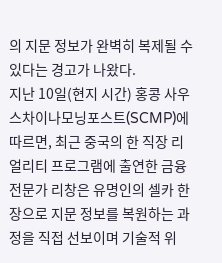의 지문 정보가 완벽히 복제될 수 있다는 경고가 나왔다.
지난 10일(현지 시간) 홍콩 사우스차이나모닝포스트(SCMP)에 따르면, 최근 중국의 한 직장 리얼리티 프로그램에 출연한 금융 전문가 리창은 유명인의 셀카 한 장으로 지문 정보를 복원하는 과정을 직접 선보이며 기술적 위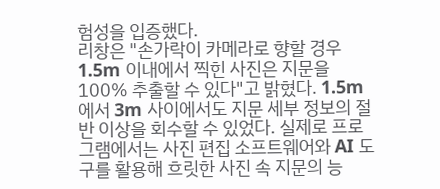험성을 입증했다.
리창은 "손가락이 카메라로 향할 경우 1.5m 이내에서 찍힌 사진은 지문을 100% 추출할 수 있다"고 밝혔다. 1.5m에서 3m 사이에서도 지문 세부 정보의 절반 이상을 회수할 수 있었다. 실제로 프로그램에서는 사진 편집 소프트웨어와 AI 도구를 활용해 흐릿한 사진 속 지문의 능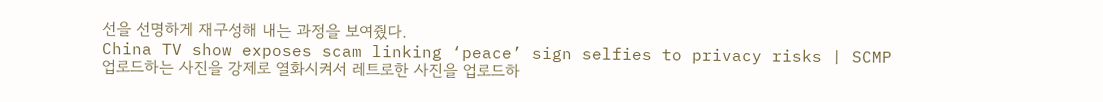선을 선명하게 재구성해 내는 과정을 보여줬다.
China TV show exposes scam linking ‘peace’ sign selfies to privacy risks | SCMP
업로드하는 사진을 강제로 열화시켜서 레트로한 사진을 업로드하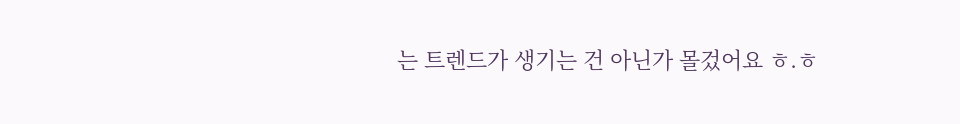는 트렌드가 생기는 건 아닌가 몰겄어요 ㅎ.ㅎ